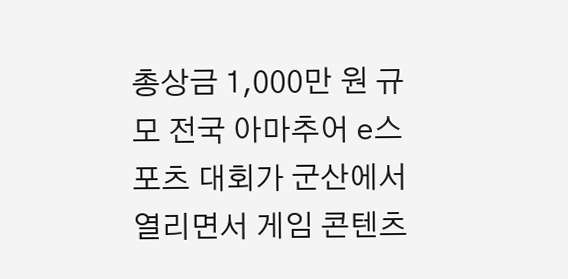총상금 1,000만 원 규모 전국 아마추어 e스포츠 대회가 군산에서 열리면서 게임 콘텐츠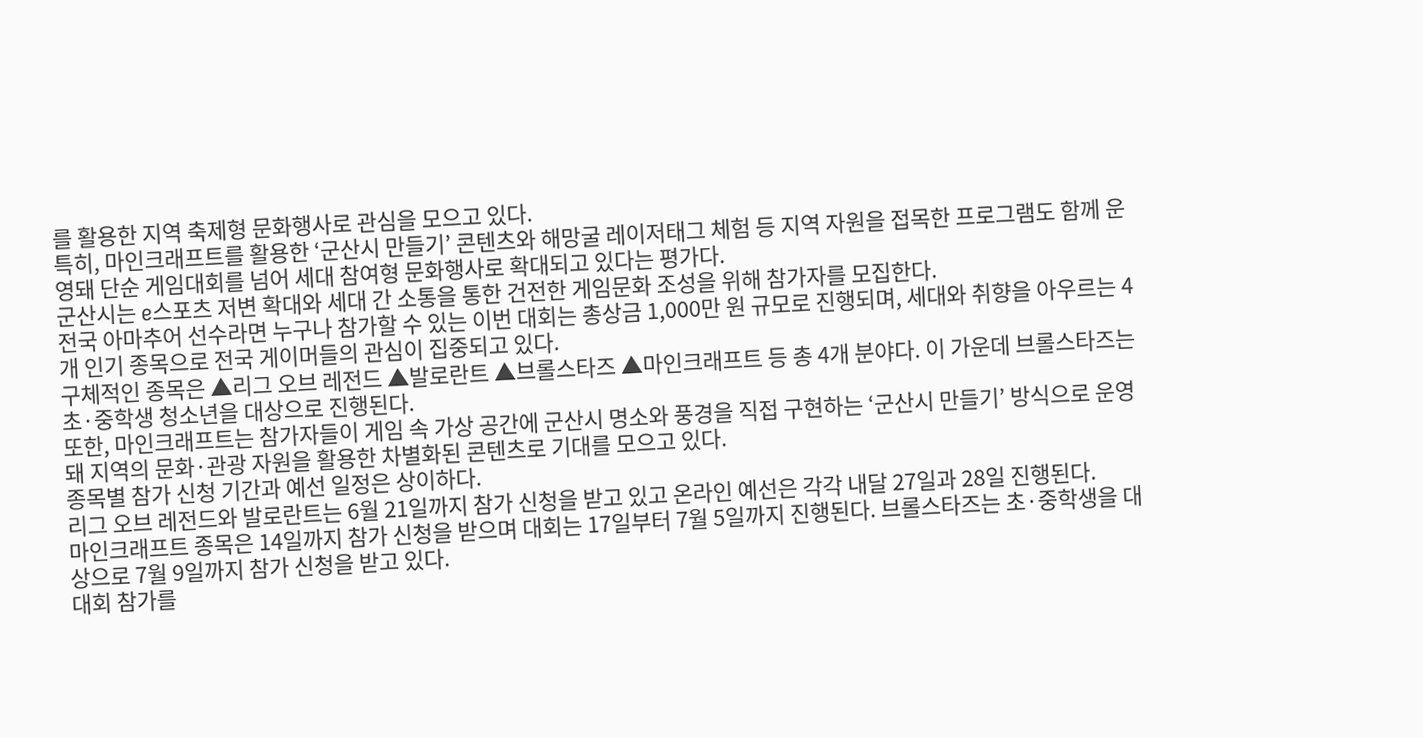를 활용한 지역 축제형 문화행사로 관심을 모으고 있다.
특히, 마인크래프트를 활용한 ‘군산시 만들기’ 콘텐츠와 해망굴 레이저태그 체험 등 지역 자원을 접목한 프로그램도 함께 운영돼 단순 게임대회를 넘어 세대 참여형 문화행사로 확대되고 있다는 평가다.
군산시는 e스포츠 저변 확대와 세대 간 소통을 통한 건전한 게임문화 조성을 위해 참가자를 모집한다.
전국 아마추어 선수라면 누구나 참가할 수 있는 이번 대회는 총상금 1,000만 원 규모로 진행되며, 세대와 취향을 아우르는 4개 인기 종목으로 전국 게이머들의 관심이 집중되고 있다.
구체적인 종목은 ▲리그 오브 레전드 ▲발로란트 ▲브롤스타즈 ▲마인크래프트 등 총 4개 분야다. 이 가운데 브롤스타즈는 초·중학생 청소년을 대상으로 진행된다.
또한, 마인크래프트는 참가자들이 게임 속 가상 공간에 군산시 명소와 풍경을 직접 구현하는 ‘군산시 만들기’ 방식으로 운영돼 지역의 문화·관광 자원을 활용한 차별화된 콘텐츠로 기대를 모으고 있다.
종목별 참가 신청 기간과 예선 일정은 상이하다.
리그 오브 레전드와 발로란트는 6월 21일까지 참가 신청을 받고 있고 온라인 예선은 각각 내달 27일과 28일 진행된다.
마인크래프트 종목은 14일까지 참가 신청을 받으며 대회는 17일부터 7월 5일까지 진행된다. 브롤스타즈는 초·중학생을 대상으로 7월 9일까지 참가 신청을 받고 있다.
대회 참가를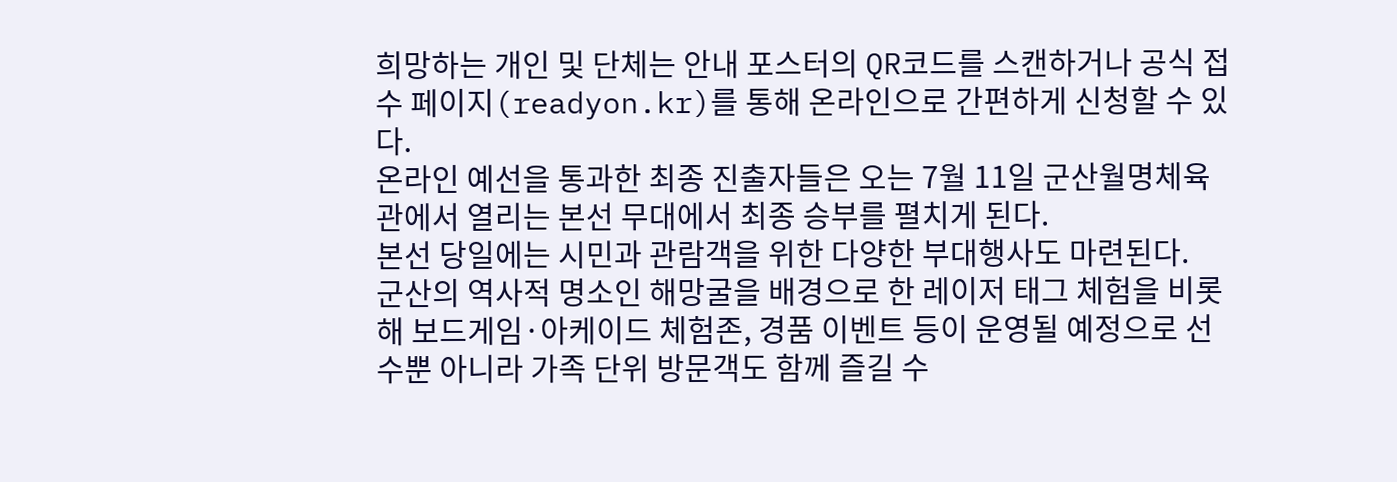희망하는 개인 및 단체는 안내 포스터의 QR코드를 스캔하거나 공식 접수 페이지(readyon.kr)를 통해 온라인으로 간편하게 신청할 수 있다.
온라인 예선을 통과한 최종 진출자들은 오는 7월 11일 군산월명체육관에서 열리는 본선 무대에서 최종 승부를 펼치게 된다.
본선 당일에는 시민과 관람객을 위한 다양한 부대행사도 마련된다.
군산의 역사적 명소인 해망굴을 배경으로 한 레이저 태그 체험을 비롯해 보드게임·아케이드 체험존, 경품 이벤트 등이 운영될 예정으로 선수뿐 아니라 가족 단위 방문객도 함께 즐길 수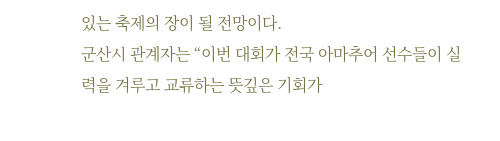있는 축제의 장이 될 전망이다.
군산시 관계자는 “이번 대회가 전국 아마추어 선수들이 실력을 겨루고 교류하는 뜻깊은 기회가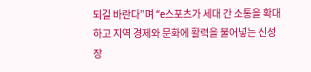되길 바란다”며 “e스포츠가 세대 간 소통을 확대하고 지역 경제와 문화에 활력을 불어넣는 신성장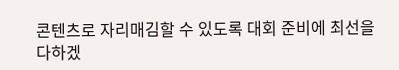콘텐츠로 자리매김할 수 있도록 대회 준비에 최선을 다하겠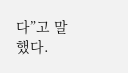다”고 말했다.